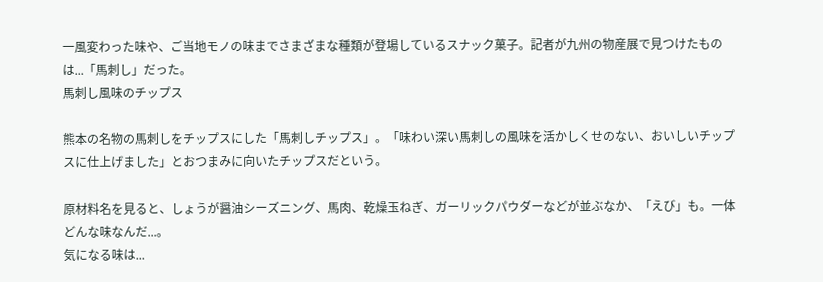一風変わった味や、ご当地モノの味までさまざまな種類が登場しているスナック菓子。記者が九州の物産展で見つけたものは...「馬刺し」だった。
馬刺し風味のチップス

熊本の名物の馬刺しをチップスにした「馬刺しチップス」。「味わい深い馬刺しの風味を活かしくせのない、おいしいチップスに仕上げました」とおつまみに向いたチップスだという。

原材料名を見ると、しょうが醤油シーズニング、馬肉、乾燥玉ねぎ、ガーリックパウダーなどが並ぶなか、「えび」も。一体どんな味なんだ...。
気になる味は...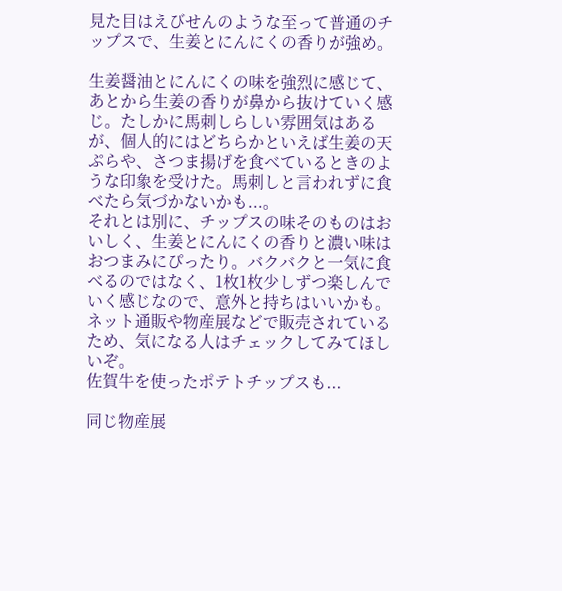見た目はえびせんのような至って普通のチップスで、生姜とにんにくの香りが強め。

生姜醤油とにんにくの味を強烈に感じて、あとから生姜の香りが鼻から抜けていく感じ。たしかに馬刺しらしい雰囲気はあるが、個人的にはどちらかといえば生姜の天ぷらや、さつま揚げを食べているときのような印象を受けた。馬刺しと言われずに食べたら気づかないかも...。
それとは別に、チップスの味そのものはおいしく、生姜とにんにくの香りと濃い味はおつまみにぴったり。バクバクと一気に食べるのではなく、1枚1枚少しずつ楽しんでいく感じなので、意外と持ちはいいかも。ネット通販や物産展などで販売されているため、気になる人はチェックしてみてほしいぞ。
佐賀牛を使ったポテトチップスも...

同じ物産展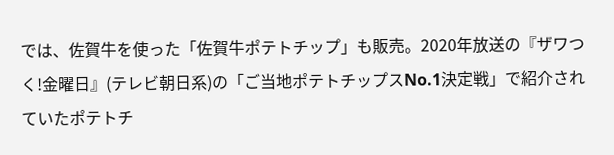では、佐賀牛を使った「佐賀牛ポテトチップ」も販売。2020年放送の『ザワつく!金曜日』(テレビ朝日系)の「ご当地ポテトチップスNo.1決定戦」で紹介されていたポテトチ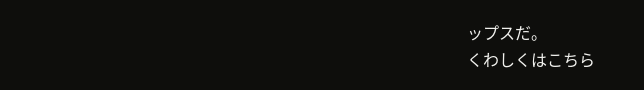ップスだ。
くわしくはこちら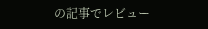の記事でレビュー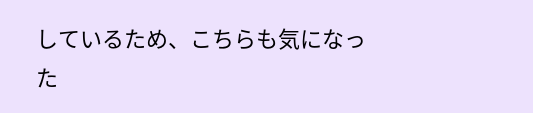しているため、こちらも気になった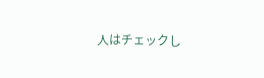人はチェックし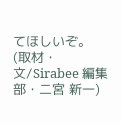てほしいぞ。
(取材・文/Sirabee 編集部・二宮 新一)